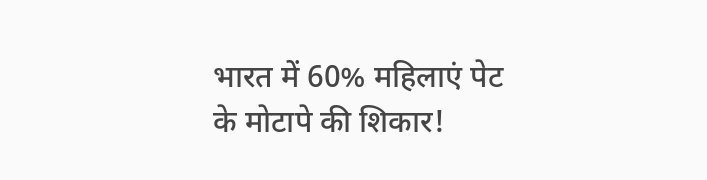भारत में 60% महिलाएं पेट के मोटापे की शिकार!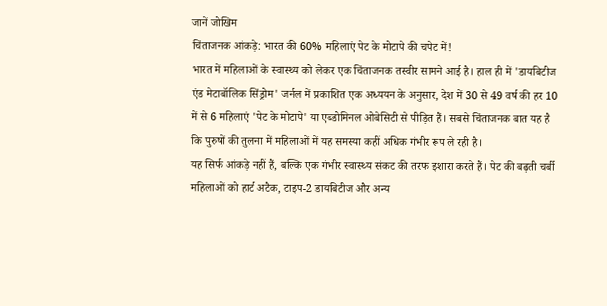जानें जोखिम
चिंताजनक आंकड़े: भारत की 60% महिलाएं पेट के मोटापे की चपेट में!
भारत में महिलाओं के स्वास्थ्य को लेकर एक चिंताजनक तस्वीर सामने आई है। हाल ही में 'डायबिटीज एंड मेटाबॉलिक सिंड्रोम' जर्नल में प्रकाशित एक अध्ययन के अनुसार, देश में 30 से 49 वर्ष की हर 10 में से 6 महिलाएं 'पेट के मोटापे' या एब्डोमिनल ओबेसिटी से पीड़ित हैं। सबसे चिंताजनक बात यह है कि पुरुषों की तुलना में महिलाओं में यह समस्या कहीं अधिक गंभीर रूप ले रही है।
यह सिर्फ आंकड़े नहीं हैं, बल्कि एक गंभीर स्वास्थ्य संकट की तरफ इशारा करते हैं। पेट की बढ़ती चर्बी महिलाओं को हार्ट अटैक, टाइप-2 डायबिटीज और अन्य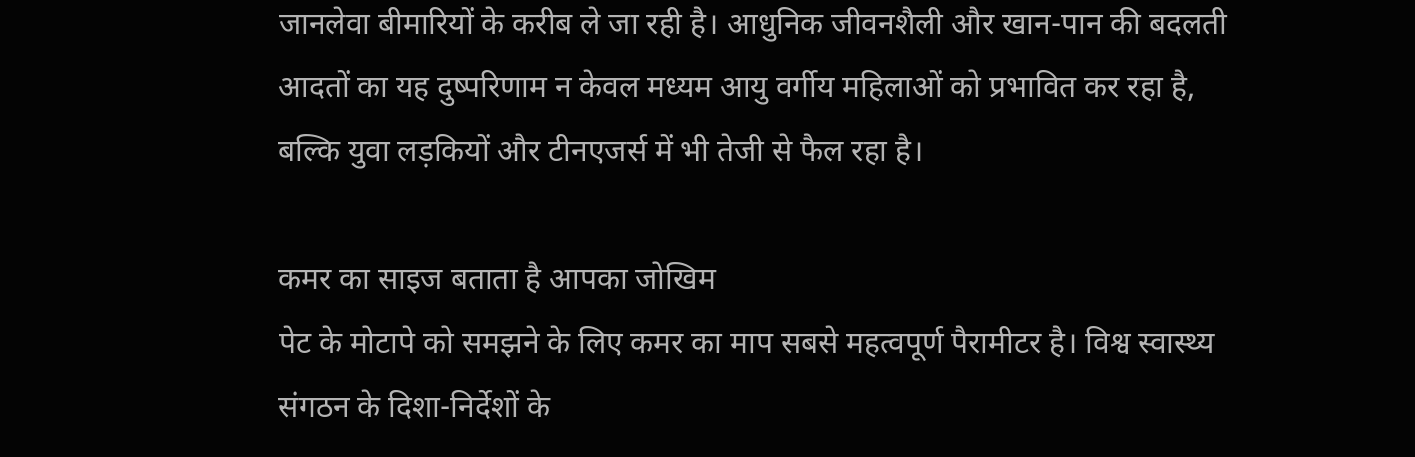जानलेवा बीमारियों के करीब ले जा रही है। आधुनिक जीवनशैली और खान-पान की बदलती आदतों का यह दुष्परिणाम न केवल मध्यम आयु वर्गीय महिलाओं को प्रभावित कर रहा है, बल्कि युवा लड़कियों और टीनएजर्स में भी तेजी से फैल रहा है।

कमर का साइज बताता है आपका जोखिम
पेट के मोटापे को समझने के लिए कमर का माप सबसे महत्वपूर्ण पैरामीटर है। विश्व स्वास्थ्य संगठन के दिशा-निर्देशों के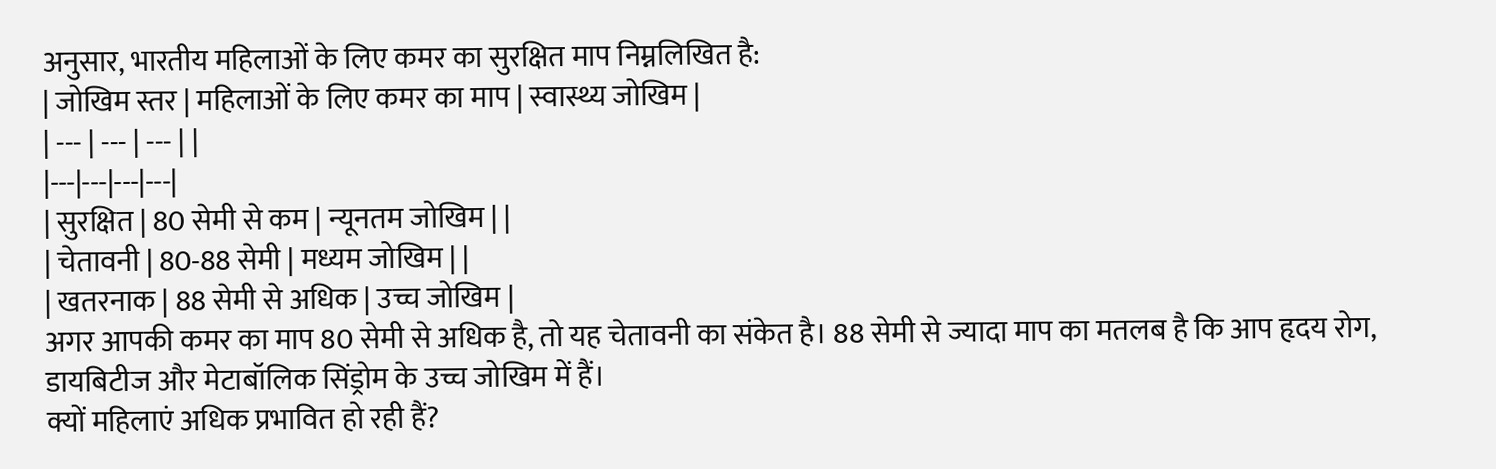अनुसार, भारतीय महिलाओं के लिए कमर का सुरक्षित माप निम्नलिखित है:
| जोखिम स्तर | महिलाओं के लिए कमर का माप | स्वास्थ्य जोखिम |
| --- | --- | --- | |
|---|---|---|---|
| सुरक्षित | 80 सेमी से कम | न्यूनतम जोखिम | |
| चेतावनी | 80-88 सेमी | मध्यम जोखिम | |
| खतरनाक | 88 सेमी से अधिक | उच्च जोखिम |
अगर आपकी कमर का माप 80 सेमी से अधिक है, तो यह चेतावनी का संकेत है। 88 सेमी से ज्यादा माप का मतलब है कि आप हृदय रोग, डायबिटीज और मेटाबॉलिक सिंड्रोम के उच्च जोखिम में हैं।
क्यों महिलाएं अधिक प्रभावित हो रही हैं?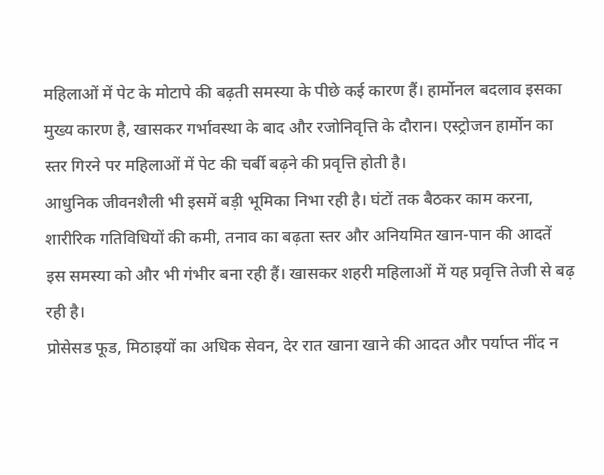महिलाओं में पेट के मोटापे की बढ़ती समस्या के पीछे कई कारण हैं। हार्मोनल बदलाव इसका मुख्य कारण है, खासकर गर्भावस्था के बाद और रजोनिवृत्ति के दौरान। एस्ट्रोजन हार्मोन का स्तर गिरने पर महिलाओं में पेट की चर्बी बढ़ने की प्रवृत्ति होती है।
आधुनिक जीवनशैली भी इसमें बड़ी भूमिका निभा रही है। घंटों तक बैठकर काम करना, शारीरिक गतिविधियों की कमी, तनाव का बढ़ता स्तर और अनियमित खान-पान की आदतें इस समस्या को और भी गंभीर बना रही हैं। खासकर शहरी महिलाओं में यह प्रवृत्ति तेजी से बढ़ रही है।
प्रोसेसड फूड, मिठाइयों का अधिक सेवन, देर रात खाना खाने की आदत और पर्याप्त नींद न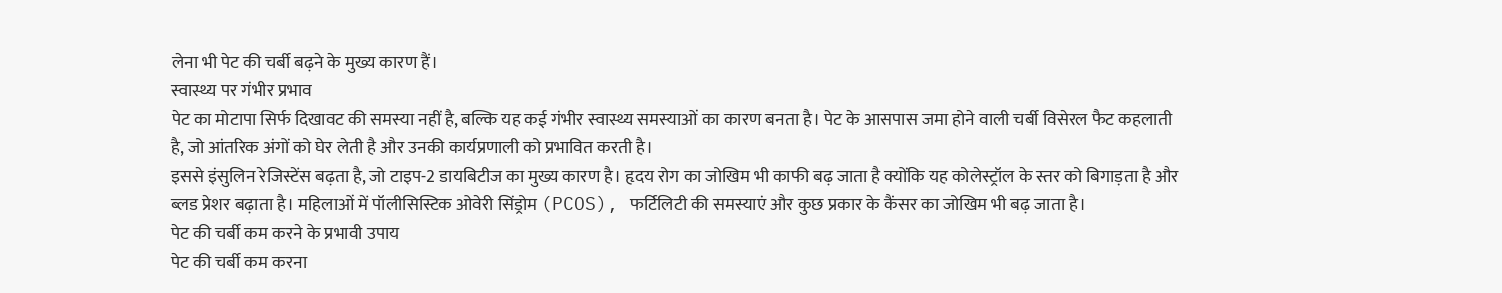लेना भी पेट की चर्बी बढ़ने के मुख्य कारण हैं।
स्वास्थ्य पर गंभीर प्रभाव
पेट का मोटापा सिर्फ दिखावट की समस्या नहीं है, बल्कि यह कई गंभीर स्वास्थ्य समस्याओं का कारण बनता है। पेट के आसपास जमा होने वाली चर्बी विसेरल फैट कहलाती है, जो आंतरिक अंगों को घेर लेती है और उनकी कार्यप्रणाली को प्रभावित करती है।
इससे इंसुलिन रेजिस्टेंस बढ़ता है, जो टाइप-2 डायबिटीज का मुख्य कारण है। हृदय रोग का जोखिम भी काफी बढ़ जाता है क्योंकि यह कोलेस्ट्रॉल के स्तर को बिगाड़ता है और ब्लड प्रेशर बढ़ाता है। महिलाओं में पॉलीसिस्टिक ओवेरी सिंड्रोम (PCOS), फर्टिलिटी की समस्याएं और कुछ प्रकार के कैंसर का जोखिम भी बढ़ जाता है।
पेट की चर्बी कम करने के प्रभावी उपाय
पेट की चर्बी कम करना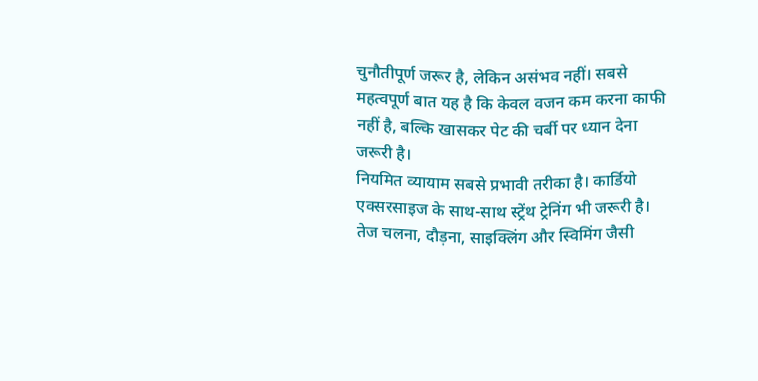चुनौतीपूर्ण जरूर है, लेकिन असंभव नहीं। सबसे महत्वपूर्ण बात यह है कि केवल वजन कम करना काफी नहीं है, बल्कि खासकर पेट की चर्बी पर ध्यान देना जरूरी है।
नियमित व्यायाम सबसे प्रभावी तरीका है। कार्डियो एक्सरसाइज के साथ-साथ स्ट्रेंथ ट्रेनिंग भी जरूरी है। तेज चलना, दौड़ना, साइक्लिंग और स्विमिंग जैसी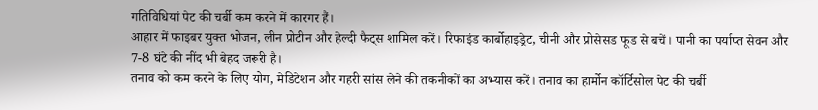गतिविधियां पेट की चर्बी कम करने में कारगर हैं।
आहार में फाइबर युक्त भोजन, लीन प्रोटीन और हेल्दी फैट्स शामिल करें। रिफाइंड कार्बोहाइड्रेट, चीनी और प्रोसेसड फूड से बचें। पानी का पर्याप्त सेवन और 7-8 घंटे की नींद भी बेहद जरूरी है।
तनाव को कम करने के लिए योग, मेडिटेशन और गहरी सांस लेने की तकनीकों का अभ्यास करें। तनाव का हार्मोन कॉर्टिसोल पेट की चर्बी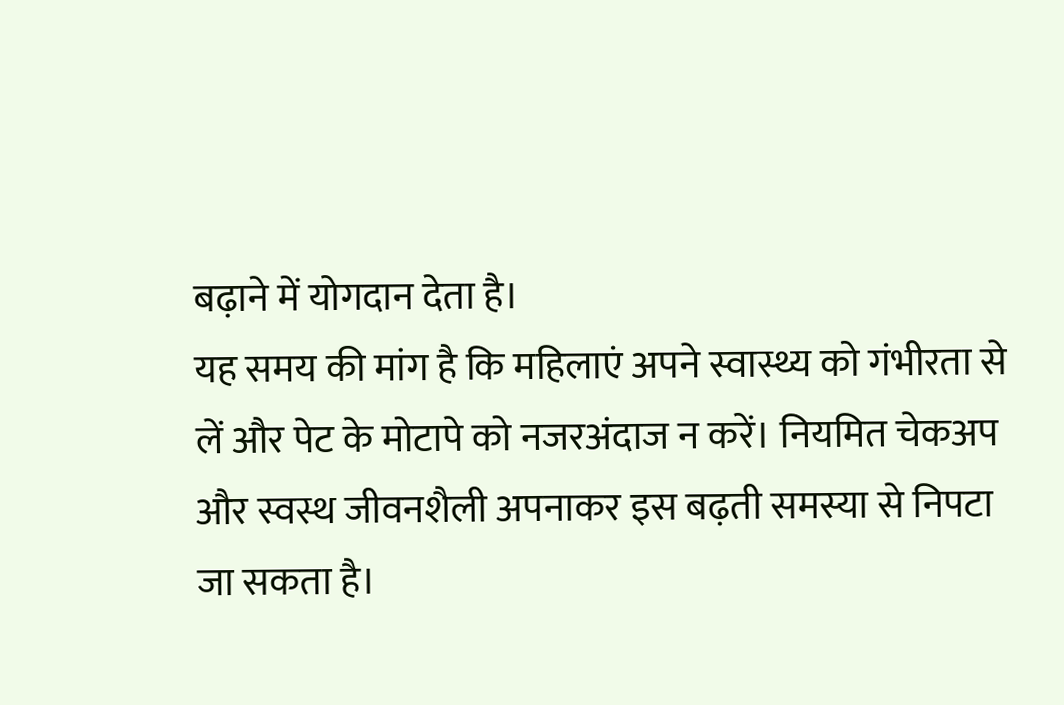बढ़ाने में योगदान देता है।
यह समय की मांग है कि महिलाएं अपने स्वास्थ्य को गंभीरता से लें और पेट के मोटापे को नजरअंदाज न करें। नियमित चेकअप और स्वस्थ जीवनशैली अपनाकर इस बढ़ती समस्या से निपटा जा सकता है।